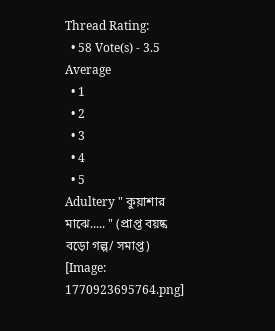Thread Rating:
  • 58 Vote(s) - 3.5 Average
  • 1
  • 2
  • 3
  • 4
  • 5
Adultery " কুয়াশার মাঝে..... " (প্রাপ্ত বয়ষ্ক বড়ো গল্প/ সমাপ্ত)
[Image: 1770923695764.png]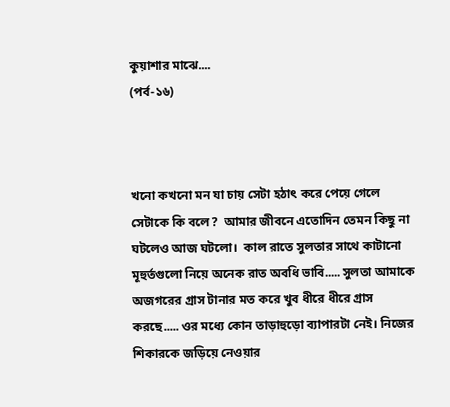কুয়াশার মাঝে....
(পর্ব-১৬)



খনো কখনো মন যা চায় সেটা হঠাৎ করে পেয়ে গেলে সেটাকে কি বলে?  আমার জীবনে এতোদিন তেমন কিছু না ঘটলেও আজ ঘটলো।  কাল রাতে সুলতার সাথে কাটানো মূহুর্তগুলো নিয়ে অনেক রাত অবধি ভাবি..... সুলতা আমাকে অজগরের গ্রাস টানার মত করে খুব ধীরে ধীরে গ্রাস করছে..... ওর মধ্যে কোন তাড়াহুড়ো ব্যাপারটা নেই। নিজের শিকারকে জড়িয়ে নেওয়ার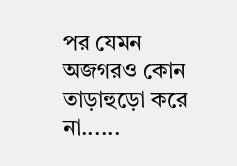পর যেমন অজগরও কোন তাড়াহুড়ো করে না......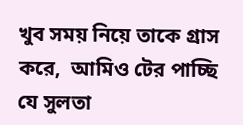খুব সময় নিয়ে তাকে গ্রাস করে,  আমিও টের পাচ্ছি যে সুলতা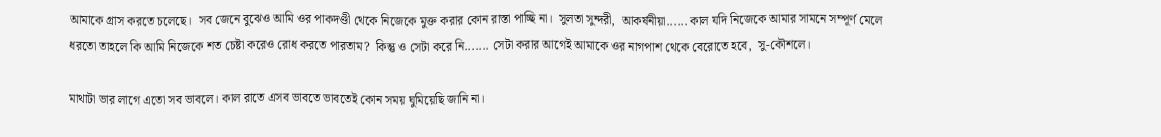আমাকে গ্রাস করতে চলেছে।  সব জেনে বুঝেও আমি ওর পাকদণ্ডী থেকে নিজেকে মুক্ত করার কোন রাস্তা পাচ্ছি না।  সুলতা সুন্দরী,  আকর্ষনীয়া...... কাল যদি নিজেকে আমার সামনে সম্পূর্ণ মেলে ধরতো তাহলে কি আমি নিজেকে শত চেষ্টা করেও রোধ করতে পারতাম?  কিন্তু ও সেটা করে নি....... সেটা করার আগেই আমাকে ওর নাগপাশ থেকে বেরোতে হবে,  সু-কৌশলে।

মাথাটা ভার লাগে এতো সব ভাবলে। কাল রাতে এসব ভাবতে ভাবতেই কোন সময় ঘুমিয়েছি জানি না।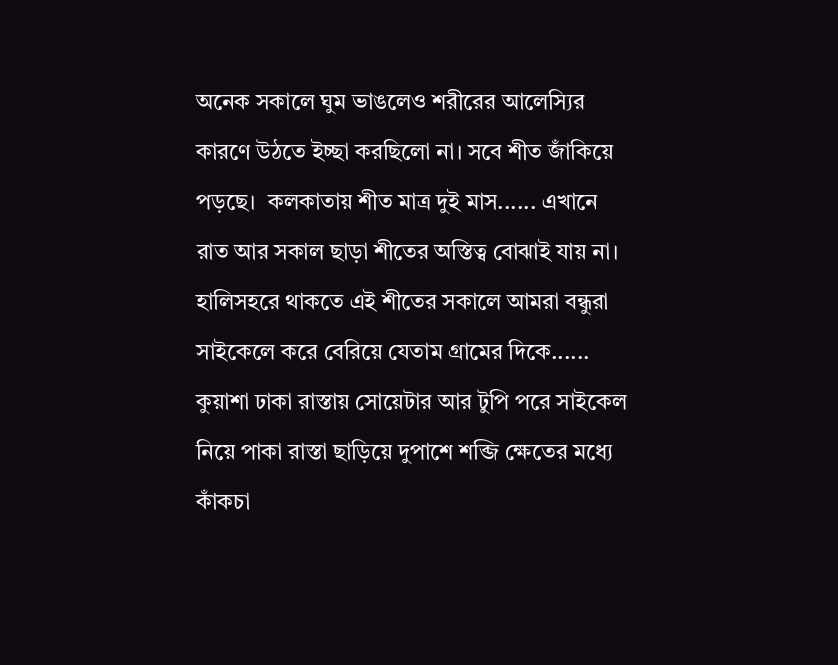অনেক সকালে ঘুম ভাঙলেও শরীরের আলেস্যির কারণে উঠতে ইচ্ছা করছিলো না। সবে শীত জাঁকিয়ে পড়ছে।  কলকাতায় শীত মাত্র দুই মাস...... এখানে রাত আর সকাল ছাড়া শীতের অস্তিত্ব বোঝাই যায় না।  হালিসহরে থাকতে এই শীতের সকালে আমরা বন্ধুরা সাইকেলে করে বেরিয়ে যেতাম গ্রামের দিকে...... কুয়াশা ঢাকা রাস্তায় সোয়েটার আর টুপি পরে সাইকেল নিয়ে পাকা রাস্তা ছাড়িয়ে দুপাশে শব্জি ক্ষেতের মধ্যে কাঁকচা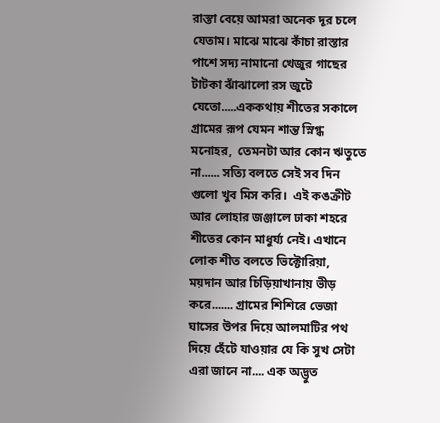রাস্তা বেয়ে আমরা অনেক দূর চলে যেতাম। মাঝে মাঝে কাঁচা রাস্তার পাশে সদ্য নামানো খেজুর গাছের টাটকা ঝাঁঝালো রস জুটে যেতো.....এককথায় শীতের সকালে গ্রামের রূপ যেমন শান্ত স্নিগ্ধ মনোহর,  তেমনটা আর কোন ঋতুতে না...... সত্যি বলতে সেই সব দিন গুলো খুব মিস করি।  এই কঙক্রীট আর লোহার জঞ্জালে ঢাকা শহরে শীতের কোন মাধুর্য্য নেই। এখানে লোক শীত বলতে ভিক্টোরিয়া,  ময়দান আর চিড়িয়াখানায় ভীড় করে....... গ্রামের শিশিরে ভেজা ঘাসের উপর দিয়ে আলমাটির পথ দিয়ে হেঁটে যাওয়ার যে কি সুখ সেটা এরা জানে না.... এক অদ্ভুত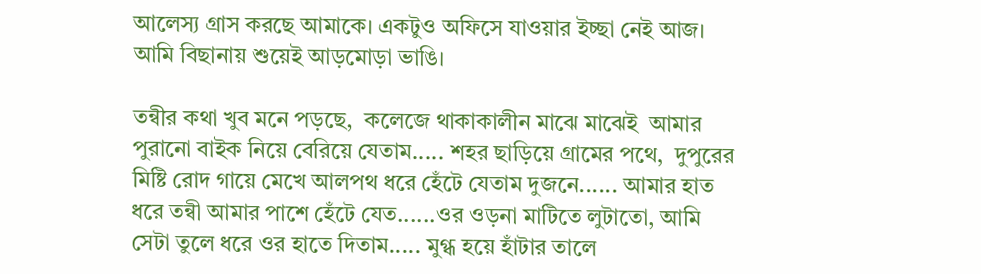আলেস্য গ্রাস করছে আমাকে। একটুও অফিসে যাওয়ার ইচ্ছা নেই আজ। আমি বিছানায় শুয়েই আড়মোড়া ভাঙি।

তন্বীর কথা খুব মনে পড়ছে,  কলেজে থাকাকালীন মাঝে মাঝেই  আমার পুরানো বাইক নিয়ে বেরিয়ে যেতাম..... শহর ছাড়িয়ে গ্রামের পথে,  দুপুরের মিষ্টি রোদ গায়ে মেখে আলপথ ধরে হেঁটে যেতাম দুজনে...... আমার হাত ধরে তন্বী আমার পাশে হেঁটে যেত......ওর ওড়না মাটিতে লুটাতো, আমি সেটা তুলে ধরে ওর হাতে দিতাম..... মুগ্ধ হয়ে হাঁটার তালে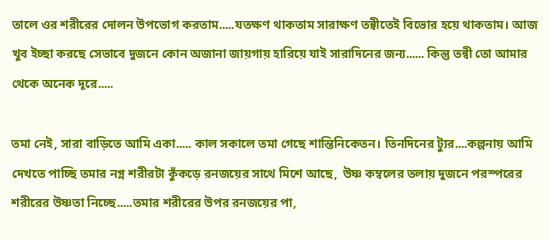তালে ওর শরীরের দোলন উপভোগ করতাম.....যতক্ষণ থাকতাম সারাক্ষণ তন্বীতেই বিভোর হয়ে থাকতাম। আজ খুব ইচ্ছা করছে সেভাবে দুজনে কোন অজানা জায়গায় হারিয়ে যাই সারাদিনের জন্য...... কিন্তু তন্বী তো আমার থেকে অনেক দূরে.....

তমা নেই, সারা বাড়িতে আমি একা..... কাল সকালে তমা গেছে শান্তিনিকেতন। তিনদিনের ট্যুর....কল্পনায় আমি দেখতে পাচ্ছি তমার নগ্ন শরীরটা কুঁকড়ে রনজয়ের সাথে মিশে আছে,  উষ্ণ কম্বলের তলায় দুজনে পরস্পরের শরীরের উষ্ণতা নিচ্ছে.....তমার শরীরের উপর রনজয়ের পা,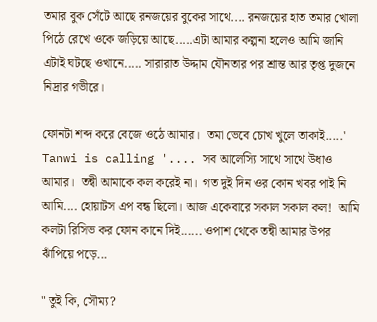তমার বুক সেঁটে আছে রনজয়ের বুকের সাথে.... রনজয়ের হাত তমার খোলা পিঠে রেখে ওকে জড়িয়ে আছে.....এটা আমার কল্পনা হলেও আমি জানি এটাই ঘটছে ওখানে..... সারারাত উদ্দাম যৌনতার পর শ্রান্ত আর তৃপ্ত দুজনে নিদ্রার গভীরে।

ফোনটা শব্দ করে বেজে ওঠে আমার।  তমা ভেবে চোখ খুলে তাকাই.....' Tanwi is calling '.... সব আলেস্যি সাথে সাথে উধাও আমার।  তন্বী আমাকে কল করেই না।  গত দুই দিন ওর কোন খবর পাই নি আমি.... হোয়াটস এপ বন্ধ ছিলো। আজ একেবারে সকাল সকাল কল!  আমি কলটা রিসিভ কর ফোন কানে দিই...... ওপাশ থেকে তন্বী আমার উপর ঝাঁপিয়ে পড়ে...

" তুই কি, সৌম্য?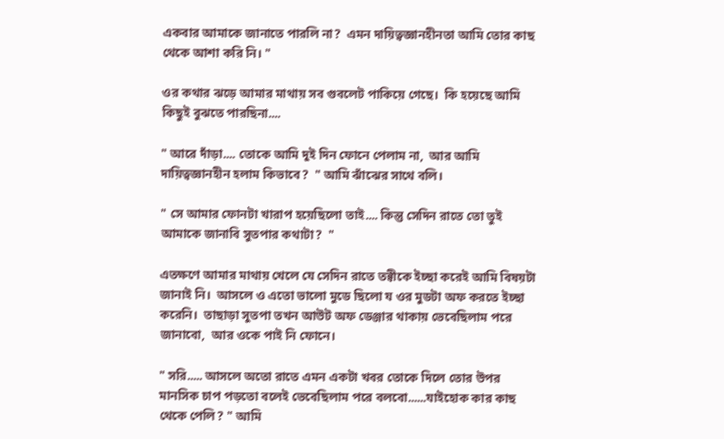একবার আমাকে জানাতে পারলি না?  এমন দায়িত্বজ্ঞানহীনতা আমি তোর কাছ থেকে আশা করি নি। "

ওর কথার ঝড়ে আমার মাথায় সব গুবলেট পাকিয়ে গেছে।  কি হয়েছে আমি কিছুই বুঝতে পারছিনা....

" আরে দাঁড়া.... তোকে আমি দুই দিন ফোনে পেলাম না,  আর আমি দায়িত্বজ্ঞানহীন হলাম কিভাবে?  " আমি ঝাঁঝের সাথে বলি।

" সে আমার ফোনটা খারাপ হয়েছিলো তাই.... কিন্তু সেদিন রাতে তো তুই আমাকে জানাবি সুতপার কথাটা?  "

এতক্ষণে আমার মাথায় খেলে যে সেদিন রাতে তন্বীকে ইচ্ছা করেই আমি বিষয়টা জানাই নি।  আসলে ও এতো ভালো মুডে ছিলো য ওর মুডটা অফ করতে ইচ্ছা করেনি।  তাছাড়া সুতপা তখন আউট অফ ডেঞ্জার থাকায় ভেবেছিলাম পরে জানাবো,  আর ওকে পাই নি ফোনে।

" সরি..... আসলে অতো রাতে এমন একটা খবর তোকে দিলে তোর উপর মানসিক চাপ পড়তো বলেই ভেবেছিলাম পরে বলবো......যাইহোক কার কাছ থেকে পেলি? " আমি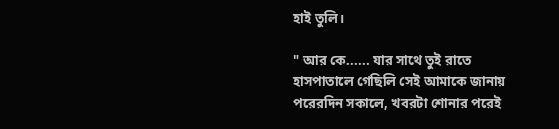হাই তুলি।

" আর কে...... যার সাথে তুই রাতে হাসপাতালে গেছিলি সেই আমাকে জানায় পরেরদিন সকালে, খবরটা শোনার পরেই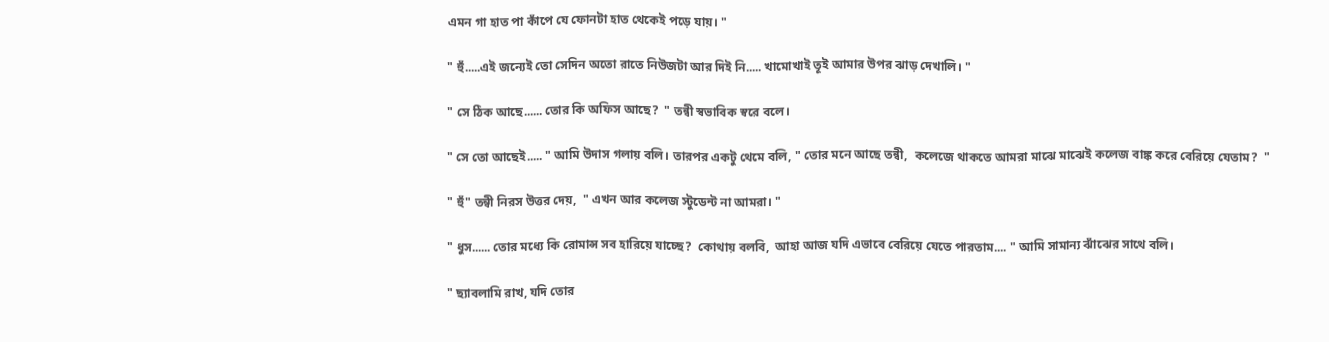এমন গা হাত পা কাঁপে যে ফোনটা হাত থেকেই পড়ে যায়। "

" হুঁ.....এই জন্যেই তো সেদিন অতো রাতে নিউজটা আর দিই নি..... খামোখাই তূই আমার উপর ঝাড় দেখালি। "

" সে ঠিক আছে...... তোর কি অফিস আছে?  " তন্বী স্বভাবিক স্বরে বলে।

" সে তো আছেই..... " আমি উদাস গলায় বলি। তারপর একটু থেমে বলি, " তোর মনে আছে তন্বী,  কলেজে থাকতে আমরা মাঝে মাঝেই কলেজ বাঙ্ক করে বেরিয়ে যেতাম?  "

" হুঁ" তন্বী নিরস উত্তর দেয়,  " এখন আর কলেজ স্টুডেন্ট না আমরা। "

" ধুস...... তোর মধ্যে কি রোমান্স সব হারিয়ে যাচ্ছে?  কোথায় বলবি,  আহা আজ যদি এভাবে বেরিয়ে যেতে পারতাম.... " আমি সামান্য ঝাঁঝের সাথে বলি।

" ছ্যাবলামি রাখ, যদি তোর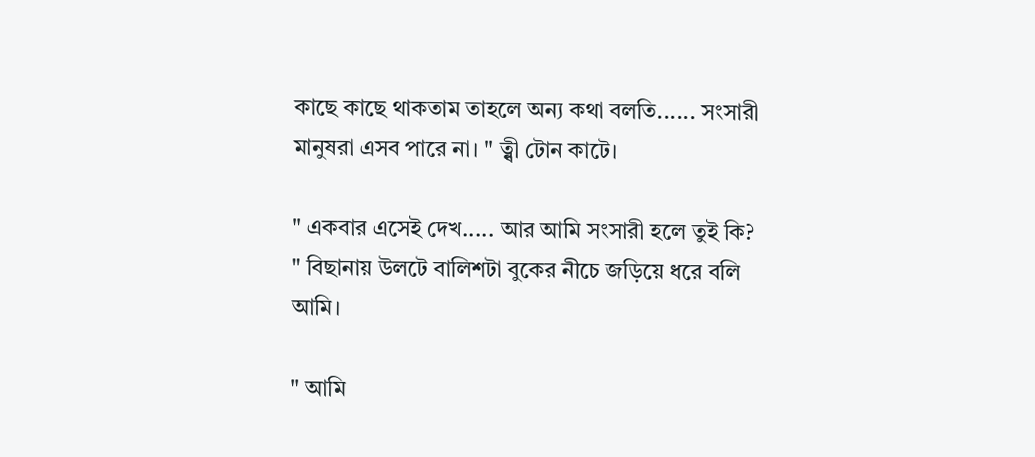কাছে কাছে থাকতাম তাহলে অন্য কথা বলতি...... সংসারী মানুষরা এসব পারে না। " ত্ন্বী টোন কাটে।

" একবার এসেই দেখ..... আর আমি সংসারী হলে তুই কি?  " বিছানায় উলটে বালিশটা বুকের নীচে জড়িয়ে ধরে বলি আমি।

" আমি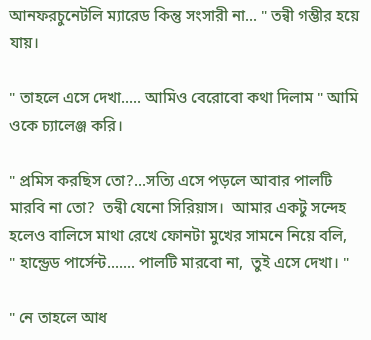আনফরচুনেটলি ম্যারেড কিন্তু সংসারী না... " তন্বী গম্ভীর হয়ে যায়।

" তাহলে এসে দেখা..... আমিও বেরোবো কথা দিলাম " আমি ওকে চ্যালেঞ্জ করি।

" প্রমিস করছিস তো?...সত্যি এসে পড়লে আবার পালটি মারবি না তো?  তন্বী যেনো সিরিয়াস।  আমার একটু সন্দেহ হলেও বালিসে মাথা রেখে ফোনটা মুখের সামনে নিয়ে বলি,  " হান্ড্রেড পার্সেন্ট....... পালটি মারবো না,  তুই এসে দেখা। "

" নে তাহলে আধ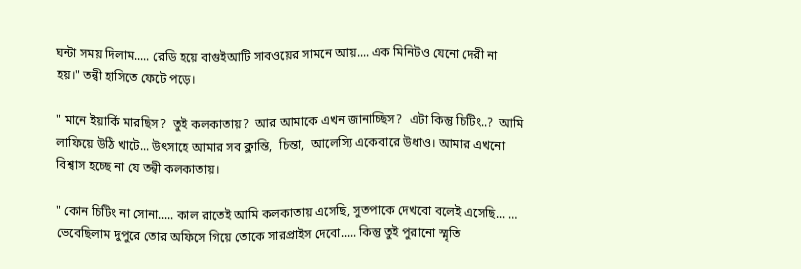ঘন্টা সময় দিলাম..... রেডি হয়ে বাগুইআটি সাবওয়ের সামনে আয়.... এক মিনিটও যেনো দেরী না হয়।" তন্বী হাসিতে ফেটে পড়ে।

" মানে ইয়ার্কি মারছিস?  তুই কলকাতায়?  আর আমাকে এখন জানাচ্ছিস?  এটা কিন্তু চিটিং..?  আমি লাফিয়ে উঠি খাটে... উৎসাহে আমার সব ক্লান্তি,  চিন্তা,  আলেস্যি একেবারে উধাও। আমার এখনো বিশ্বাস হচ্ছে না যে তন্বী কলকাতায়।

" কোন চিটিং না সোনা..... কাল রাতেই আমি কলকাতায় এসেছি, সুতপাকে দেখবো বলেই এসেছি... … ভেবেছিলাম দুপুরে তোর অফিসে গিয়ে তোকে সারপ্রাইস দেবো..... কিন্তু তুই পুরানো স্মৃতি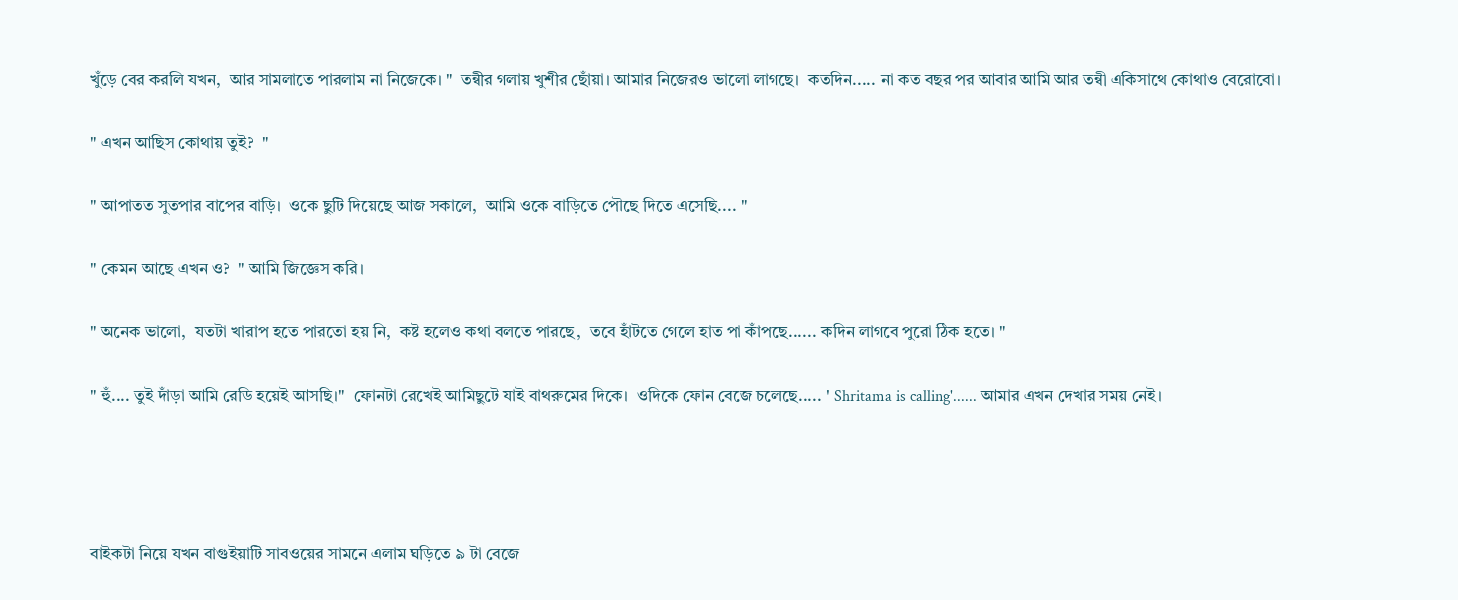খুঁড়ে বের করলি যখন,  আর সামলাতে পারলাম না নিজেকে। "  তন্বীর গলায় খুশীর ছোঁয়া। আমার নিজেরও ভালো লাগছে।  কতদিন..... না কত বছর পর আবার আমি আর তন্বী একিসাথে কোথাও বেরোবো।

" এখন আছিস কোথায় তুই?  "

" আপাতত সুতপার বাপের বাড়ি।  ওকে ছুটি দিয়েছে আজ সকালে,  আমি ওকে বাড়িতে পৌছে দিতে এসেছি.... "

" কেমন আছে এখন ও?  " আমি জিজ্ঞেস করি।

" অনেক ভালো,  যতটা খারাপ হতে পারতো হয় নি,  কষ্ট হলেও কথা বলতে পারছে,  তবে হাঁটতে গেলে হাত পা কাঁপছে...... কদিন লাগবে পুরো ঠিক হতে। "

" হুঁ.... তুই দাঁড়া আমি রেডি হয়েই আসছি।"  ফোনটা রেখেই আমিছুটে যাই বাথরুমের দিকে।  ওদিকে ফোন বেজে চলেছে..... ' Shritama is calling'...... আমার এখন দেখার সময় নেই।




বাইকটা নিয়ে যখন বাগুইয়াটি সাবওয়ের সামনে এলাম ঘড়িতে ৯ টা বেজে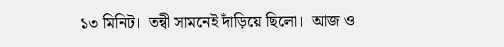১৩ মিনিট।  তন্বী সামনেই দাঁড়িয়ে ছিলো।  আজ ও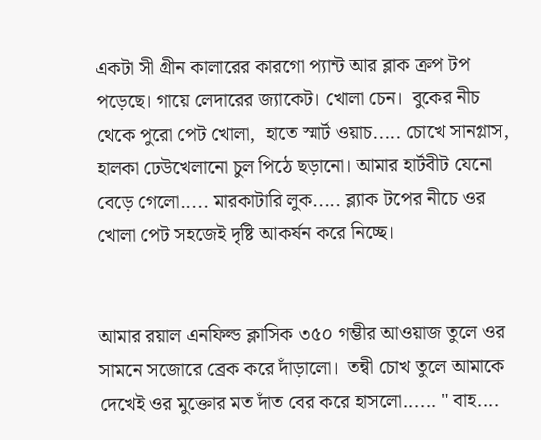একটা সী গ্রীন কালারের কারগো প্যান্ট আর ব্লাক ক্রপ টপ পড়েছে। গায়ে লেদারের জ্যাকেট। খোলা চেন।  বুকের নীচ থেকে পুরো পেট খোলা,  হাতে স্মার্ট ওয়াচ..... চোখে সানগ্লাস,  হালকা ঢেউখেলানো চুল পিঠে ছড়ানো। আমার হার্টবীট যেনো বেড়ে গেলো..... মারকাটারি লুক..... ব্ল্যাক টপের নীচে ওর খোলা পেট সহজেই দৃষ্টি আকর্ষন করে নিচ্ছে।


আমার রয়াল এনফিল্ড ক্লাসিক ৩৫০ গম্ভীর আওয়াজ তুলে ওর সামনে সজোরে ব্রেক করে দাঁড়ালো।  তন্বী চোখ তুলে আমাকে দেখেই ওর মুক্তোর মত দাঁত বের করে হাসলো...... " বাহ....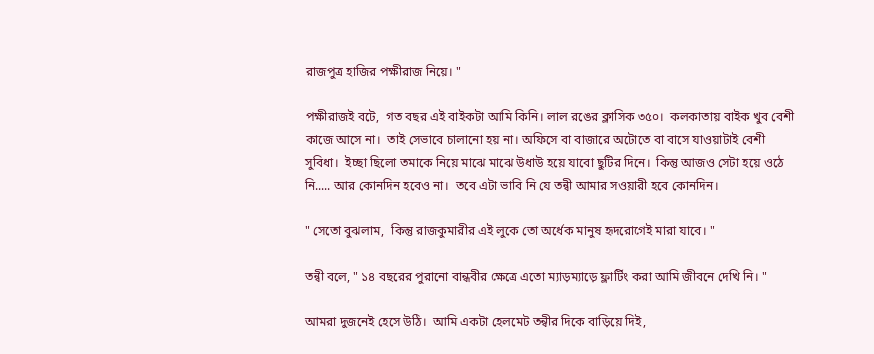রাজপুত্র হাজির পক্ষীরাজ নিয়ে। "

পক্ষীরাজই বটে,  গত বছর এই বাইকটা আমি কিনি। লাল রঙের ক্লাসিক ৩৫০।  কলকাতায় বাইক খুব বেশী কাজে আসে না।  তাই সেভাবে চালানো হয় না। অফিসে বা বাজারে অটোতে বা বাসে যাওয়াটাই বেশী সুবিধা।  ইচ্ছা ছিলো তমাকে নিয়ে মাঝে মাঝে উধাউ হয়ে যাবো ছুটির দিনে।  কিন্তু আজও সেটা হয়ে ওঠে নি..... আর কোনদিন হবেও না।  তবে এটা ভাবি নি যে তন্বী আমার সওয়ারী হবে কোনদিন।

" সেতো বুঝলাম,  কিন্তু রাজকুমারীর এই লুকে তো অর্ধেক মানুষ হৃদরোগেই মারা যাবে। "

তন্বী বলে, " ১৪ বছরের পুরানো বান্ধবীর ক্ষেত্রে এতো ম্যাড়ম্যাড়ে ফ্লার্টিং করা আমি জীবনে দেখি নি। "

আমরা দুজনেই হেসে উঠি।  আমি একটা হেলমেট তন্বীর দিকে বাড়িয়ে দিই,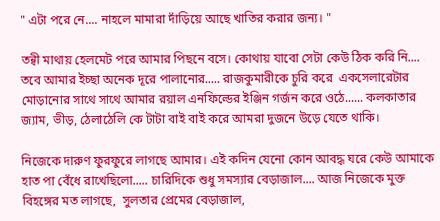" এটা পরে নে.... নাহলে মামারা দাঁড়িয়ে আছে খাতির করার জন্য। "

তন্বী মাথায় হেলমেট পরে আমার পিছনে বসে। কোথায় যাবো সেটা কেউ ঠিক করি নি.... তবে আমার ইচ্ছা অনেক দূরে পালানোর..... রাজকুমারীকে চুরি করে  একসেলারেটার মোড়ানোর সাথে সাথে আমার রয়াল এনফিল্ডের ইঞ্জিন গর্জন করে ওঠে...... কলকাতার জ্যাম, ভীড়, ঠেলাঠেলি কে টাটা বাই বাই করে আমরা দুজনে উড়ে যেতে থাকি।

নিজেকে দারুণ ফুরফুরে লাগছে আমার। এই কদিন যেনো কোন আবদ্ধ ঘরে কেউ আমাকে হাত পা বেঁধে রাখেছিলো..... চারিদিকে শুধু সমস্যার বেড়াজাল.... আজ নিজেকে মুক্ত বিহঙ্গের মত লাগছে,  সুলতার প্রেমের বেড়াজাল,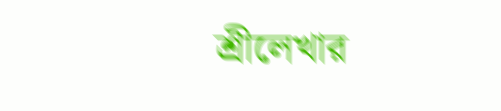শ্রীলেখার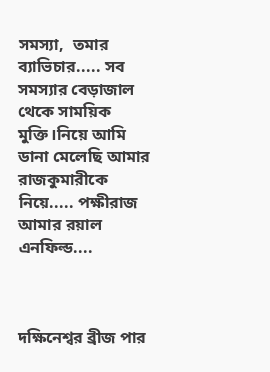সমস্যা,  তমার ব্যাভিচার..... সব সমস্যার বেড়াজাল থেকে সাময়িক মুক্তি।নিয়ে আমি ডানা মেলেছি আমার রাজকুমারীকে নিয়ে..... পক্ষীরাজ আমার রয়াল এনফিল্ড....



দক্ষিনেশ্বর ব্রীজ পার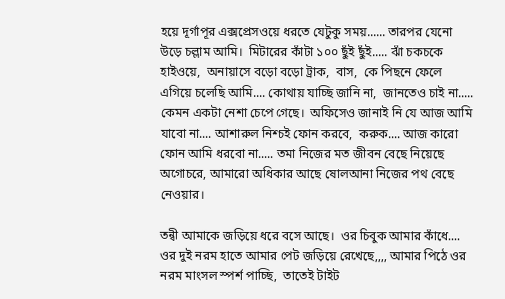হয়ে দূর্গাপূর এক্সপ্রেসওয়ে ধরতে যেটুকু সময়...... তারপর যেনো উড়ে চল্লাম আমি।  মিটারের কাঁটা ১০০ ছুঁই ছুঁই..... ঝাঁ চকচকে হাইওয়ে,  অনায়াসে বড়ো বড়ো ট্রাক,  বাস,  কে পিছনে ফেলে এগিয়ে চলেছি আমি.... কোথায় যাচ্ছি জানি না,  জানতেও চাই না..... কেমন একটা নেশা চেপে গেছে।  অফিসেও জানাই নি যে আজ আমি যাবো না.... আশারুল নিশ্চই ফোন করবে,  করুক.... আজ কারো ফোন আমি ধরবো না..... তমা নিজের মত জীবন বেছে নিয়েছে অগোচরে, আমারো অধিকার আছে ষোলআনা নিজের পথ বেছে নেওয়ার।

তন্বী আমাকে জড়িয়ে ধরে বসে আছে।  ওর চিবুক আমার কাঁধে.... ওর দুই নরম হাতে আমার পেট জড়িয়ে রেখেছে,,,, আমার পিঠে ওর নরম মাংসল স্পর্শ পাচ্ছি,  তাতেই টাইট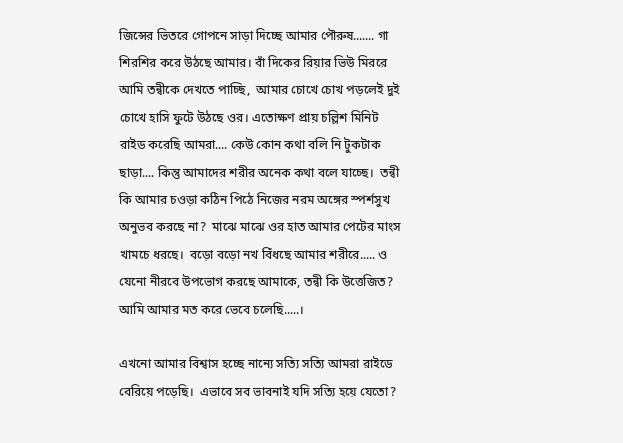জিন্সের ভিতরে গোপনে সাড়া দিচ্ছে আমার পৌরুষ....... গা শিরশির করে উঠছে আমার। বাঁ দিকের রিয়ার ভিউ মিররে  আমি তন্বীকে দেখতে পাচ্ছি,  আমার চোখে চোখ পড়লেই দুই চোখে হাসি ফুটে উঠছে ওর। এতোক্ষণ প্রায় চল্লিশ মিনিট রাইড করেছি আমরা.... কেউ কোন কথা বলি নি টুকটাক ছাড়া.... কিন্তু আমাদের শরীর অনেক কথা বলে যাচ্ছে।  তন্বী কি আমার চওড়া কঠিন পিঠে নিজের নরম অঙ্গের স্পর্শসুখ অনুভব করছে না?  মাঝে মাঝে ওর হাত আমার পেটের মাংস খামচে ধরছে।  বড়ো বড়ো নখ বিঁধছে আমার শরীরে..... ও যেনো নীরবে উপভোগ করছে আমাকে, তন্বী কি উত্তেজিত?  আমি আমার মত করে ভেবে চলেছি.....।

এখনো আমার বিশ্বাস হচ্ছে নান্যে সত্যি সত্যি আমরা রাইডে বেরিয়ে পড়েছি।  এভাবে সব ভাবনাই যদি সত্যি হয়ে যেতো?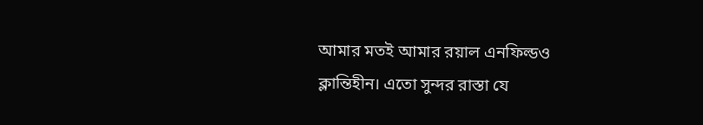আমার মতই আমার রয়াল এনফিল্ডও ক্লান্তিহীন। এতো সুন্দর রাস্তা যে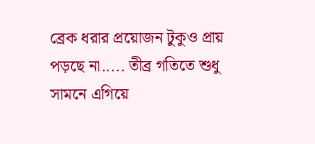ব্রেক ধরার প্রয়োজন টুকুও প্রায় পড়ছে না..... তীব্র গতিতে শুধু সামনে এগিয়ে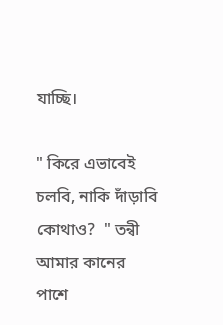যাচ্ছি।

" কিরে এভাবেই চলবি, নাকি দাঁড়াবি কোথাও?  " তন্বী আমার কানের পাশে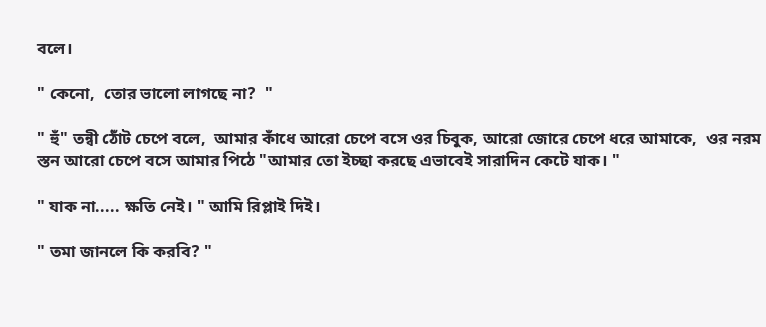বলে।

" কেনো,  তোর ভালো লাগছে না?  "

" হুঁ" তন্বী ঠোঁট চেপে বলে,  আমার কাঁধে আরো চেপে বসে ওর চিবুক, আরো জোরে চেপে ধরে আমাকে,  ওর নরম স্তন আরো চেপে বসে আমার পিঠে "আমার তো ইচ্ছা করছে এভাবেই সারাদিন কেটে যাক। "

" যাক না..... ক্ষতি নেই। " আমি রিপ্লাই দিই।

" তমা জানলে কি করবি? "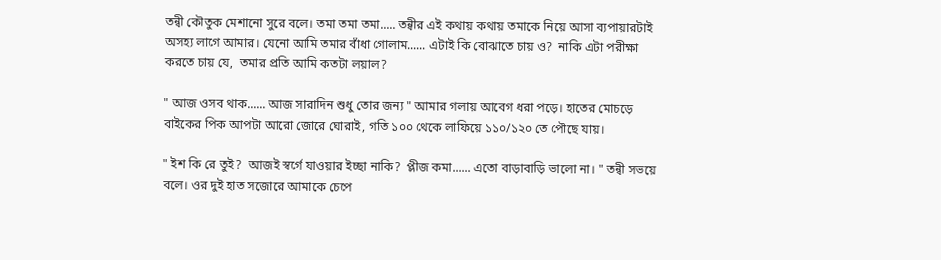তন্বী কৌতুক মেশানো সুরে বলে। তমা তমা তমা..... তন্বীর এই কথায় কথায় তমাকে নিয়ে আসা ব্যপায়ারটাই অসহ্য লাগে আমার। যেনো আমি তমার বাঁধা গোলাম...... এটাই কি বোঝাতে চায় ও?  নাকি এটা পরীক্ষা করতে চায় যে,  তমার প্রতি আমি কতটা লয়াল?

" আজ ওসব থাক...... আজ সারাদিন শুধু তোর জন্য " আমার গলায় আবেগ ধরা পড়ে। হাতের মোচড়ে বাইকের পিক আপটা আরো জোরে ঘোরাই, গতি ১০০ থেকে লাফিয়ে ১১০/১২০ তে পৌছে যায়।

" ইশ কি রে তুই?  আজই স্বর্গে যাওয়ার ইচ্ছা নাকি?  প্লীজ কমা...... এতো বাড়াবাড়ি ভালো না। " তন্বী সভয়ে বলে। ওর দুই হাত সজোরে আমাকে চেপে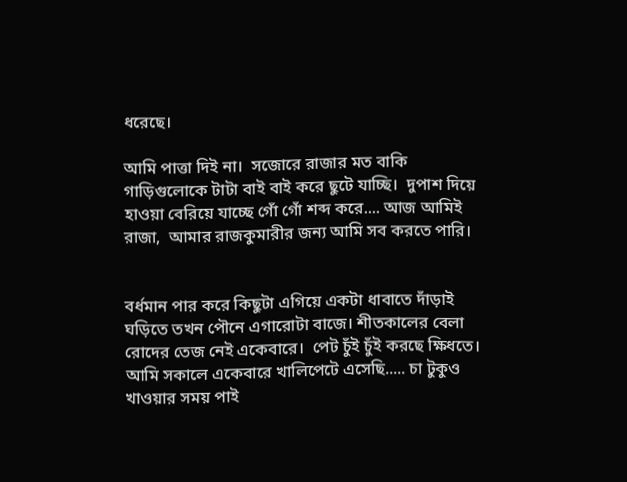ধরেছে।

আমি পাত্তা দিই না।  সজোরে রাজার মত বাকি গাড়িগুলোকে টাটা বাই বাই করে ছুটে যাচ্ছি।  দুপাশ দিয়ে হাওয়া বেরিয়ে যাচ্ছে গোঁ গোঁ শব্দ করে.... আজ আমিই রাজা,  আমার রাজকুমারীর জন্য আমি সব করতে পারি।


বর্ধমান পার করে কিছুটা এগিয়ে একটা ধাবাতে দাঁড়াই ঘড়িতে তখন পৌনে এগারোটা বাজে। শীতকালের বেলা রোদের তেজ নেই একেবারে।  পেট চুঁই চুঁই করছে ক্ষিধতে। আমি সকালে একেবারে খালিপেটে এসেছি..... চা টুকুও খাওয়ার সময় পাই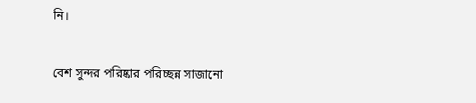নি।

বেশ সুন্দর পরিষ্কার পরিচ্ছন্ন সাজানো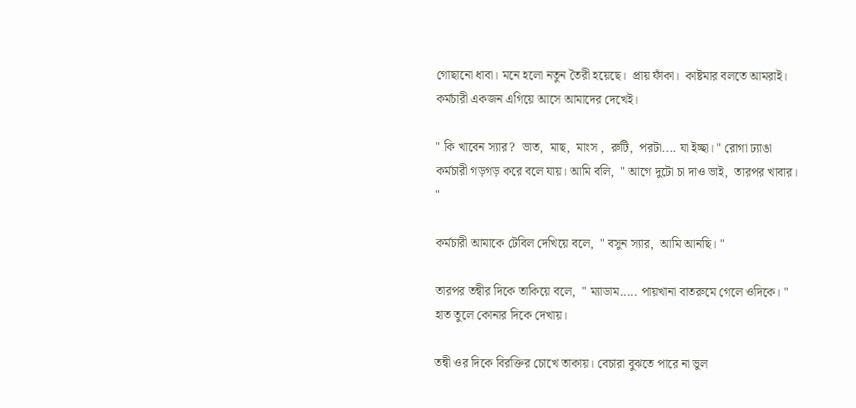গোছানো ধাবা। মনে হলো নতুন তৈরী হয়েছে।  প্রায় ফাঁকা।  কাষ্টমার বলতে আমরাই।  কর্মচারী একজন এগিয়ে আসে আমাদের দেখেই।

" কি খাবেন স্যার?  ভাত,  মাছ,  মাংস ,  রুটি,  পরটা.... যা ইচ্ছা। " রোগা ঢ্যাঙা কর্মচারী গড়গড় করে বলে যায়। আমি বলি,  " আগে দুটো চা দাও ভাই,  তারপর খাবার। "

কর্মচারী আমাকে টেবিল দেখিয়ে বলে,  " বসুন স্যার,  আমি আনছি। "

তারপর তন্বীর দিকে তাকিয়ে বলে,  " ম্যাডাম..... পায়খানা বাতরুমে গেলে ওদিকে। " হাত তুলে কোনার দিকে দেখায়।

তন্বী ওর দিকে বিরক্তির চোখে তাকায়। বেচারা বুঝতে পারে না ভুল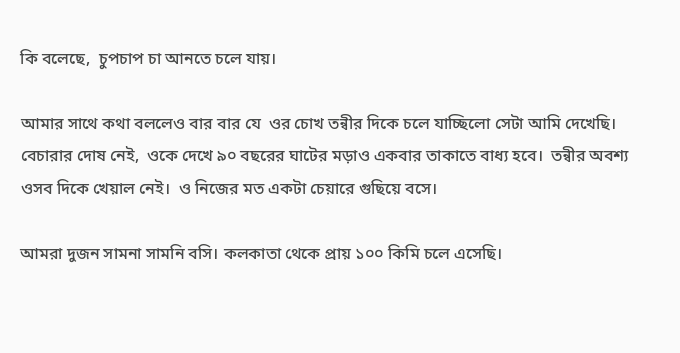কি বলেছে,  চুপচাপ চা আনতে চলে যায়।

আমার সাথে কথা বললেও বার বার যে  ওর চোখ তন্বীর দিকে চলে যাচ্ছিলো সেটা আমি দেখেছি।  বেচারার দোষ নেই,  ওকে দেখে ৯০ বছরের ঘাটের মড়াও একবার তাকাতে বাধ্য হবে।  তন্বীর অবশ্য ওসব দিকে খেয়াল নেই।  ও নিজের মত একটা চেয়ারে গুছিয়ে বসে।

আমরা দুজন সামনা সামনি বসি। কলকাতা থেকে প্রায় ১০০ কিমি চলে এসেছি।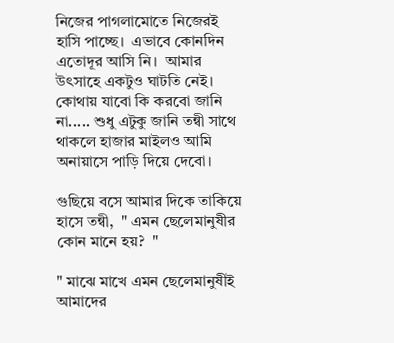নিজের পাগলামোতে নিজেরই হাসি পাচ্ছে।  এভাবে কোনদিন এতোদূর আসি নি।  আমার উৎসাহে একটুও ঘাটতি নেই।  কোথায় যাবো কি করবো জানি না..... শুধু এটুকু জানি তন্বী সাথে থাকলে হাজার মাইলও আমি অনায়াসে পাড়ি দিয়ে দেবো।

গুছিয়ে বসে আমার দিকে তাকিয়ে হাসে তন্বী,  " এমন ছেলেমানুষীর কোন মানে হয়?  "

" মাঝে মাখে এমন ছেলেমানুষীই আমাদের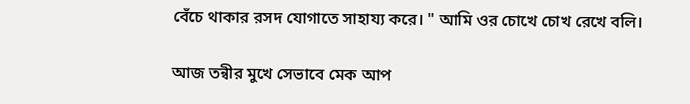বেঁচে থাকার রসদ যোগাতে সাহায্য করে। " আমি ওর চোখে চোখ রেখে বলি।

আজ তন্বীর মুখে সেভাবে মেক আপ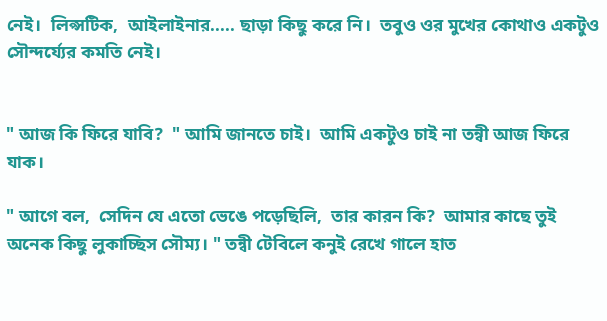নেই।  লিপ্সটিক,  আইলাইনার..... ছাড়া কিছু করে নি।  তবুও ওর মুখের কোথাও একটুও সৌন্দর্য্যের কমতি নেই।


" আজ কি ফিরে যাবি?  " আমি জানতে চাই।  আমি একটুও চাই না তন্বী আজ ফিরে যাক।

" আগে বল,  সেদিন যে এতো ভেঙে পড়েছিলি,  তার কারন কি?  আমার কাছে তুই অনেক কিছু লুকাচ্ছিস সৌম্য। " তন্বী টেবিলে কনুই রেখে গালে হাত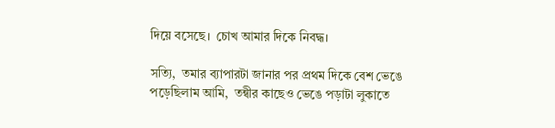দিয়ে বসেছে।  চোখ আমার দিকে নিবদ্ধ।

সত্যি,  তমার ব্যাপারটা জানার পর প্রথম দিকে বেশ ভেঙে পড়েছিলাম আমি,  তন্বীর কাছেও ভেঙে পড়াটা লুকাতে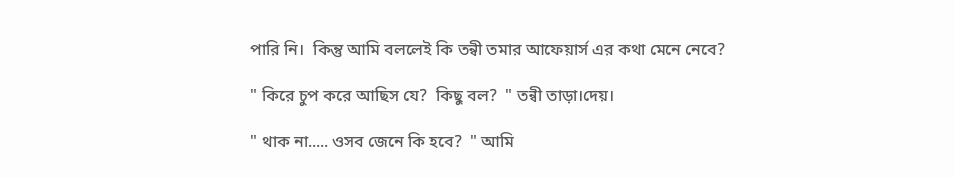পারি নি।  কিন্তু আমি বললেই কি তন্বী তমার আফেয়ার্স এর কথা মেনে নেবে?

" কিরে চুপ করে আছিস যে?  কিছু বল?  " তন্বী তাড়া।দেয়।

" থাক না..... ওসব জেনে কি হবে?  " আমি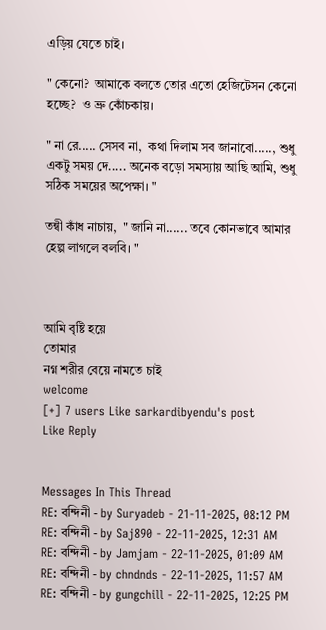এড়িয় যেতে চাই।

" কেনো?  আমাকে বলতে তোর এতো হেজিটেসন কেনো হচ্ছে?  ও ভ্রু কোঁচকায়।

" না রে..... সেসব না,  কথা দিলাম সব জানাবো....., শুধু একটু সময় দে..... অনেক বড়ো সমস্যায় আছি আমি, শুধু সঠিক সময়ের অপেক্ষা। "

তন্বী কাঁধ নাচায়,  " জানি না...... তবে কোনভাবে আমার হেল্প লাগলে বলবি। "



আমি বৃষ্টি হয়ে
তোমার
নগ্ন শরীর বেয়ে নামতে চাই
welcome
[+] 7 users Like sarkardibyendu's post
Like Reply


Messages In This Thread
RE: বন্দিনী - by Suryadeb - 21-11-2025, 08:12 PM
RE: বন্দিনী - by Saj890 - 22-11-2025, 12:31 AM
RE: বন্দিনী - by Jamjam - 22-11-2025, 01:09 AM
RE: বন্দিনী - by chndnds - 22-11-2025, 11:57 AM
RE: বন্দিনী - by gungchill - 22-11-2025, 12:25 PM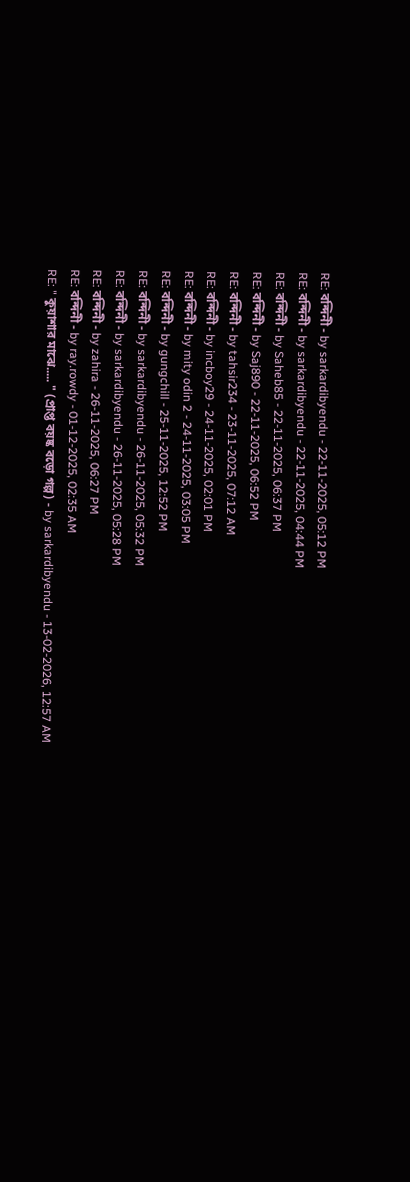RE: বন্দিনী - by sarkardibyendu - 22-11-2025, 05:12 PM
RE: বন্দিনী - by sarkardibyendu - 22-11-2025, 04:44 PM
RE: বন্দিনী - by Saheb85 - 22-11-2025, 06:37 PM
RE: বন্দিনী - by Saj890 - 22-11-2025, 06:52 PM
RE: বন্দিনী - by tahsir234 - 23-11-2025, 07:12 AM
RE: বন্দিনী - by incboy29 - 24-11-2025, 02:01 PM
RE: বন্দিনী - by mity odin 2 - 24-11-2025, 03:05 PM
RE: বন্দিনী - by gungchill - 25-11-2025, 12:52 PM
RE: বন্দিনী - by sarkardibyendu - 26-11-2025, 05:32 PM
RE: বন্দিনী - by sarkardibyendu - 26-11-2025, 05:28 PM
RE: বন্দিনী - by zahira - 26-11-2025, 06:27 PM
RE: বন্দিনী - by ray.rowdy - 01-12-2025, 02:35 AM
RE: " কুয়াশার মাঝে..... " (প্রাপ্ত বয়ষ্ক বড়ো গল্প) - by sarkardibyendu - 13-02-2026, 12:57 AM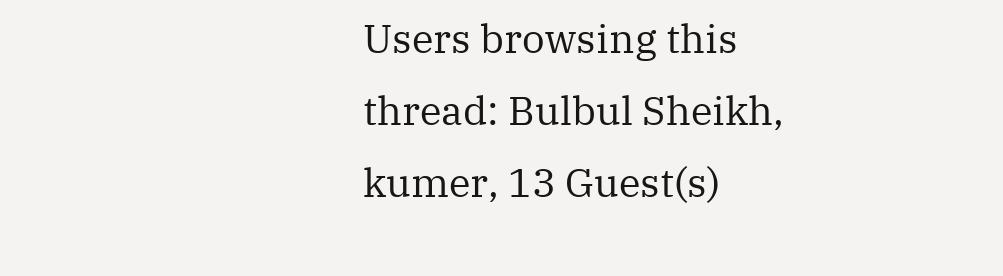Users browsing this thread: Bulbul Sheikh, kumer, 13 Guest(s)